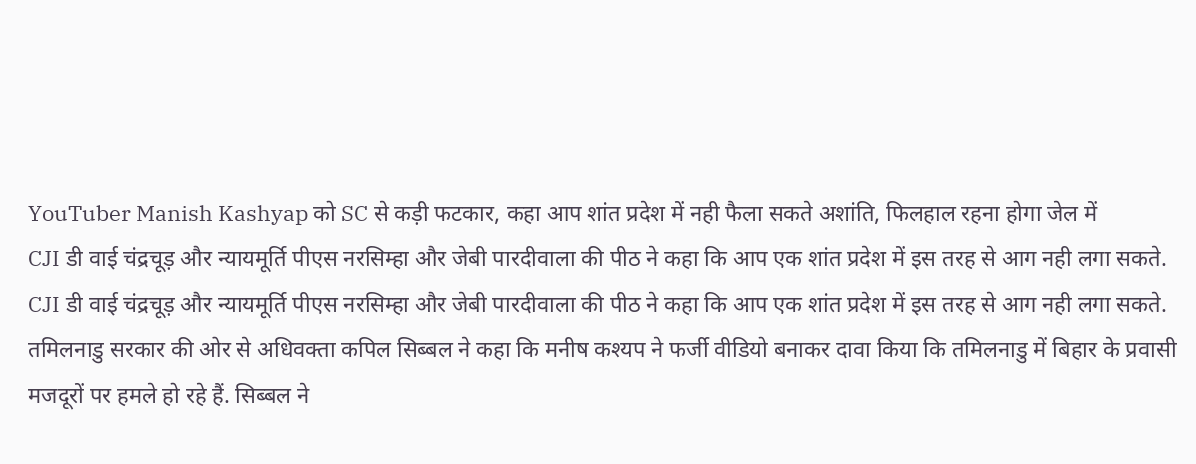YouTuber Manish Kashyap को SC से कड़ी फटकार, कहा आप शांत प्रदेश में नही फैला सकते अशांति, फिलहाल रहना होगा जेल में
CJI डी वाई चंद्रचूड़ और न्यायमूर्ति पीएस नरसिम्हा और जेबी पारदीवाला की पीठ ने कहा कि आप एक शांत प्रदेश में इस तरह से आग नही लगा सकते.
CJI डी वाई चंद्रचूड़ और न्यायमूर्ति पीएस नरसिम्हा और जेबी पारदीवाला की पीठ ने कहा कि आप एक शांत प्रदेश में इस तरह से आग नही लगा सकते.
तमिलनाडु सरकार की ओर से अधिवक्ता कपिल सिब्बल ने कहा कि मनीष कश्यप ने फर्जी वीडियो बनाकर दावा किया कि तमिलनाडु में बिहार के प्रवासी मजदूरों पर हमले हो रहे हैं. सिब्बल ने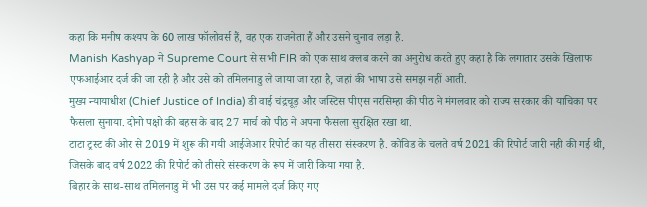कहा कि मनीष कश्यप के 60 लाख फॉलोवर्स हैं, वह एक राजनेता हैं और उसने चुनाव लड़ा है.
Manish Kashyap ने Supreme Court से सभी FIR को एक साथ क्लब करने का अनुरोध करते हुए कहा है कि लगातार उसके खिलाफ एफआईआर दर्ज की जा रही है और उसे को तमिलनाडु ले जाया जा रहा है, जहां की भाषा उसे समझ नहीं आती.
मुख्य न्यायाधीश (Chief Justice of India) डी वाई चंद्रचूड़ और जस्टिस पीएस नरसिम्हा की पीठ ने मंगलवार को राज्य सरकार की याचिका पर फैसला सुनाया. दोनो पक्षो की बहस के बाद 27 मार्च को पीठ ने अपना फैसला सुरक्षित रखा था.
टाटा ट्रस्ट की ओर से 2019 में शुरू की गयी आईजेआर रिपोर्ट का यह तीसरा संस्करण है. कोविड के चलते वर्ष 2021 की रिपोर्ट जारी नही की गई थी, जिसके बाद वर्ष 2022 की रिपोर्ट को तीसरे संस्करण के रूप में जारी किया गया है.
बिहार के साथ-साथ तमिलनाडु में भी उस पर कई मामले दर्ज किए गए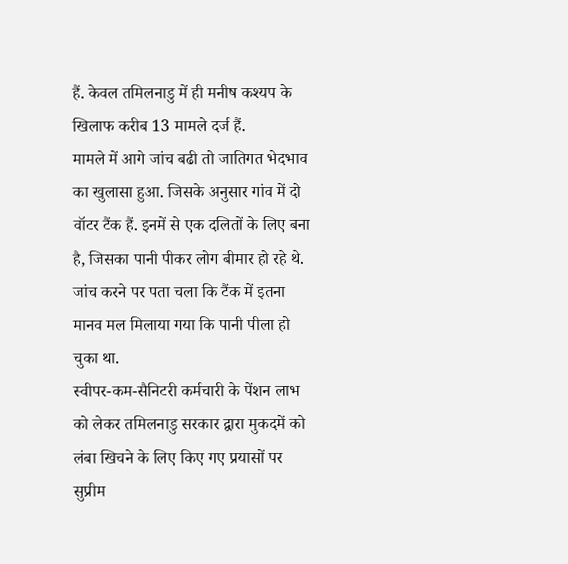हैं. केवल तमिलनाडु में ही मनीष कश्यप के खिलाफ करीब 13 मामले दर्ज हैं.
मामले में आगे जांच बढी तो जातिगत भेदभाव का खुलासा हुआ. जिसके अनुसार गांव में दो वॉटर टैंक हैं. इनमें से एक दलितों के लिए बना है, जिसका पानी पीकर लोग बीमार हो रहे थे. जांच करने पर पता चला कि टैंक में इतना मानव मल मिलाया गया कि पानी पीला हो चुका था.
स्वीपर-कम-सैनिटरी कर्मचारी के पेंशन लाभ को लेकर तमिलनाडु सरकार द्वारा मुकदमें को लंबा खिचने के लिए किए गए प्रयासों पर सुप्रीम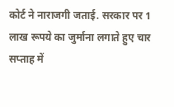कोर्ट ने नाराजगी जताई. सरकार पर 1 लाख रूपये का जुर्माना लगाते हुए चार सप्ताह में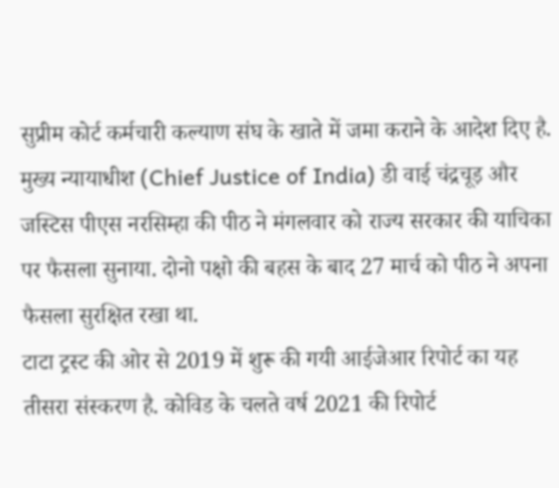सुप्रीम कोर्ट कर्मचारी कल्याण संघ के खाते में जमा कराने के आदेश दिए है.
मुख्य न्यायाधीश (Chief Justice of India) डी वाई चंद्रचूड़ और जस्टिस पीएस नरसिम्हा की पीठ ने मंगलवार को राज्य सरकार की याचिका पर फैसला सुनाया. दोनो पक्षो की बहस के बाद 27 मार्च को पीठ ने अपना फैसला सुरक्षित रखा था.
टाटा ट्रस्ट की ओर से 2019 में शुरू की गयी आईजेआर रिपोर्ट का यह तीसरा संस्करण है. कोविड के चलते वर्ष 2021 की रिपोर्ट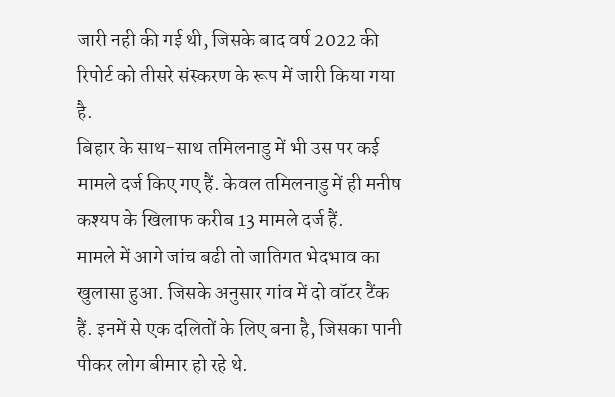जारी नही की गई थी, जिसके बाद वर्ष 2022 की रिपोर्ट को तीसरे संस्करण के रूप में जारी किया गया है.
बिहार के साथ-साथ तमिलनाडु में भी उस पर कई मामले दर्ज किए गए हैं. केवल तमिलनाडु में ही मनीष कश्यप के खिलाफ करीब 13 मामले दर्ज हैं.
मामले में आगे जांच बढी तो जातिगत भेदभाव का खुलासा हुआ. जिसके अनुसार गांव में दो वॉटर टैंक हैं. इनमें से एक दलितों के लिए बना है, जिसका पानी पीकर लोग बीमार हो रहे थे.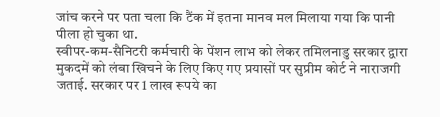जांच करने पर पता चला कि टैंक में इतना मानव मल मिलाया गया कि पानी पीला हो चुका था.
स्वीपर-कम-सैनिटरी कर्मचारी के पेंशन लाभ को लेकर तमिलनाडु सरकार द्वारा मुकदमें को लंबा खिचने के लिए किए गए प्रयासों पर सुप्रीम कोर्ट ने नाराजगी जताई. सरकार पर 1 लाख रूपये का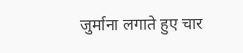जुर्माना लगाते हुए चार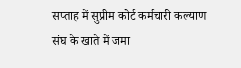सप्ताह में सुप्रीम कोर्ट कर्मचारी कल्याण संघ के खाते में जमा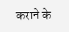कराने के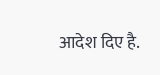आदेश दिए है.